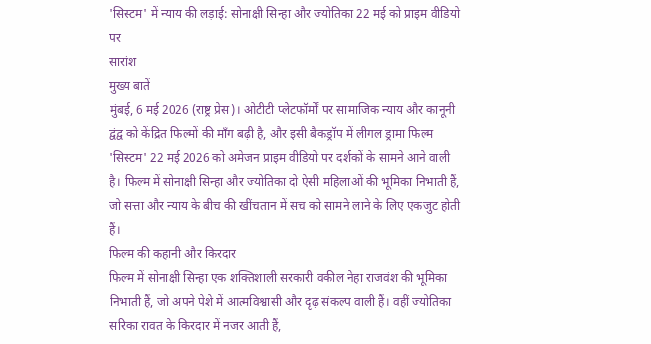'सिस्टम' में न्याय की लड़ाई: सोनाक्षी सिन्हा और ज्योतिका 22 मई को प्राइम वीडियो पर
सारांश
मुख्य बातें
मुंबई, 6 मई 2026 (राष्ट्र प्रेस)। ओटीटी प्लेटफॉर्मों पर सामाजिक न्याय और कानूनी द्वंद्व को केंद्रित फिल्मों की माँग बढ़ी है, और इसी बैकड्रॉप में लीगल ड्रामा फिल्म 'सिस्टम' 22 मई 2026 को अमेजन प्राइम वीडियो पर दर्शकों के सामने आने वाली है। फिल्म में सोनाक्षी सिन्हा और ज्योतिका दो ऐसी महिलाओं की भूमिका निभाती हैं, जो सत्ता और न्याय के बीच की खींचतान में सच को सामने लाने के लिए एकजुट होती हैं।
फिल्म की कहानी और किरदार
फिल्म में सोनाक्षी सिन्हा एक शक्तिशाली सरकारी वकील नेहा राजवंश की भूमिका निभाती हैं, जो अपने पेशे में आत्मविश्वासी और दृढ़ संकल्प वाली हैं। वहीं ज्योतिका सरिका रावत के किरदार में नजर आती हैं,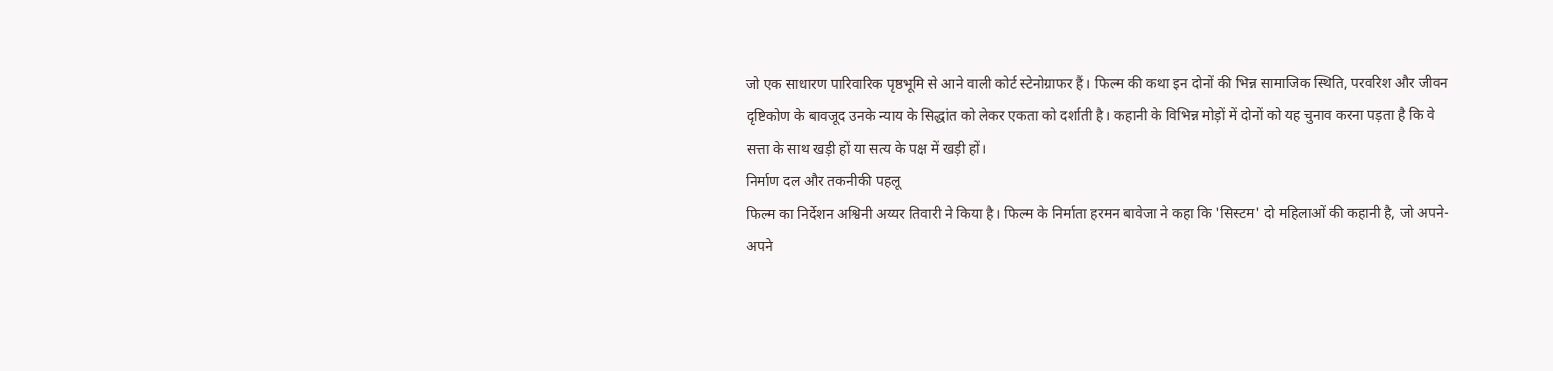जो एक साधारण पारिवारिक पृष्ठभूमि से आने वाली कोर्ट स्टेनोग्राफर हैं। फिल्म की कथा इन दोनों की भिन्न सामाजिक स्थिति, परवरिश और जीवन दृष्टिकोण के बावजूद उनके न्याय के सिद्धांत को लेकर एकता को दर्शाती है। कहानी के विभिन्न मोड़ों में दोनों को यह चुनाव करना पड़ता है कि वे सत्ता के साथ खड़ी हों या सत्य के पक्ष में खड़ी हों।
निर्माण दल और तकनीकी पहलू
फिल्म का निर्देशन अश्विनी अय्यर तिवारी ने किया है। फिल्म के निर्माता हरमन बावेजा ने कहा कि 'सिस्टम' दो महिलाओं की कहानी है, जो अपने-अपने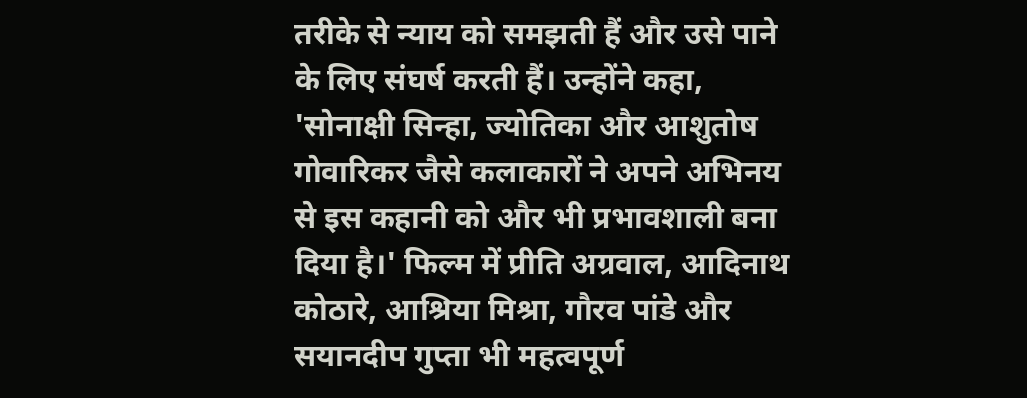तरीके से न्याय को समझती हैं और उसे पाने के लिए संघर्ष करती हैं। उन्होंने कहा, 'सोनाक्षी सिन्हा, ज्योतिका और आशुतोष गोवारिकर जैसे कलाकारों ने अपने अभिनय से इस कहानी को और भी प्रभावशाली बना दिया है।' फिल्म में प्रीति अग्रवाल, आदिनाथ कोठारे, आश्रिया मिश्रा, गौरव पांडे और सयानदीप गुप्ता भी महत्वपूर्ण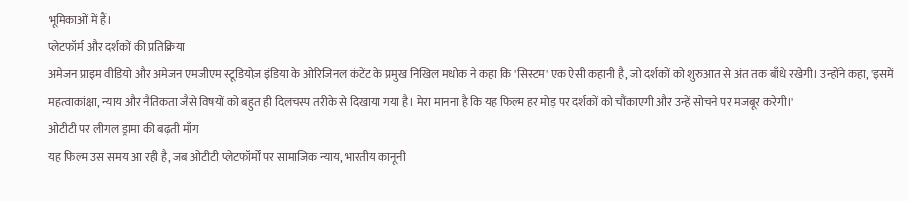भूमिकाओं में हैं।
प्लेटफॉर्म और दर्शकों की प्रतिक्रिया
अमेजन प्राइम वीडियो और अमेजन एमजीएम स्टूडियोज़ इंडिया के ओरिजिनल कंटेंट के प्रमुख निखिल मधोक ने कहा कि 'सिस्टम' एक ऐसी कहानी है, जो दर्शकों को शुरुआत से अंत तक बाँधे रखेगी। उन्होंने कहा, 'इसमें महत्वाकांक्षा, न्याय और नैतिकता जैसे विषयों को बहुत ही दिलचस्प तरीके से दिखाया गया है। मेरा मानना है कि यह फिल्म हर मोड़ पर दर्शकों को चौंकाएगी और उन्हें सोचने पर मजबूर करेगी।'
ओटीटी पर लीगल ड्रामा की बढ़ती माँग
यह फिल्म उस समय आ रही है, जब ओटीटी प्लेटफॉर्मों पर सामाजिक न्याय, भारतीय कानूनी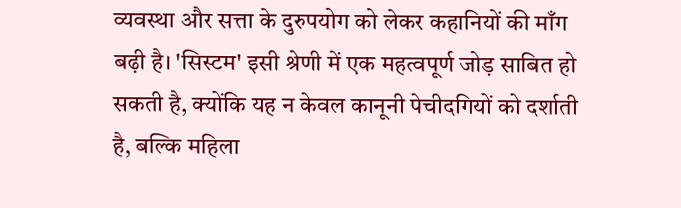व्यवस्था और सत्ता के दुरुपयोग को लेकर कहानियों की माँग बढ़ी है। 'सिस्टम' इसी श्रेणी में एक महत्वपूर्ण जोड़ साबित हो सकती है, क्योंकि यह न केवल कानूनी पेचीदगियों को दर्शाती है, बल्कि महिला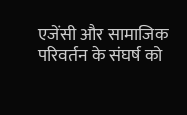एजेंसी और सामाजिक परिवर्तन के संघर्ष को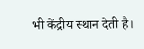भी केंद्रीय स्थान देती है।